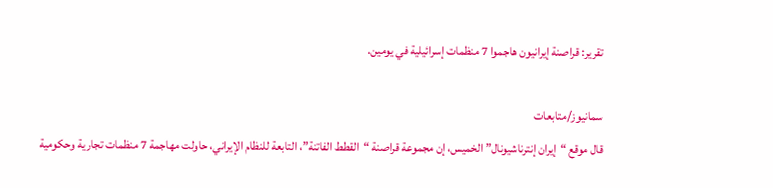تقرير: قراصنة إيرانيون هاجموا 7 منظمات إسرائيلية في يومين.

سمانيوز/متابعات
قال موقع “إيران إنترناشيونال” الخميس، إن مجموعة قراصنة “القطط الفاتنة”، التابعة للنظام الإیراني، حاولت مهاجمة 7 منظمات تجارية وحكومية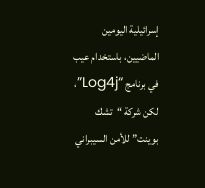إسرائيلية اليومين الماضيين، باستخدام عيب في برنامج “Log4j”، لكن شركة “تشك بوينت” للأمن السيبراني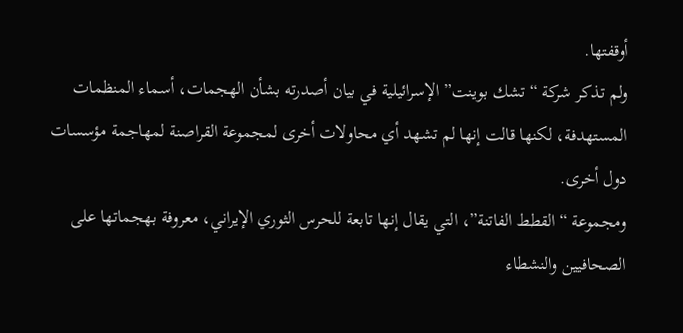أوقفتها.
ولم تذكر شركة “تشك بوينت” الإسرائيلية في بيان أصدرته بشأن الهجمات، أسماء المنظمات المستهدفة، لكنها قالت إنها لم تشهد أي محاولات أخرى لمجموعة القراصنة لمهاجمة مؤسسات دول أخرى.
ومجموعة “القطط الفاتنة”، التي يقال إنها تابعة للحرس الثوري الإيراني، معروفة بهجماتها على الصحافيين والنشطاء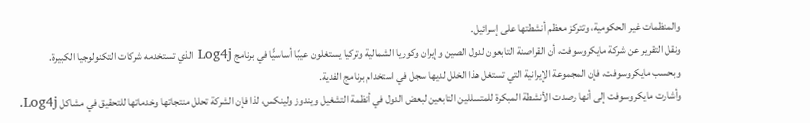والمنظمات غير الحكومية، وتتركز معظم أنشطتها على إسرائيل.
ونقل التقرير عن شركة مايكروسوفت، أن القراصنة التابعون لدول الصين وإيران وكوريا الشمالية وتركيا يستغلون عيبًا أساسيًّا في برنامج Log4j الذي تستخدمه شركات التكنولوجيا الكبيرة.
وبحسب مايكروسوفت، فإن المجموعة الإيرانية التي تستغل هذا الخلل لديها سجل في استخدام برنامج الفدية.
وأشارت مايكروسوفت إلى أنها رصدت الأنشطة المبكرة للمتسللين التابعين لبعض الدول في أنظمة التشغيل ويندوز ولينكس، لذا فإن الشركة تحلل منتجاتها وخدماتها للتحقيق في مشاكل Log4j.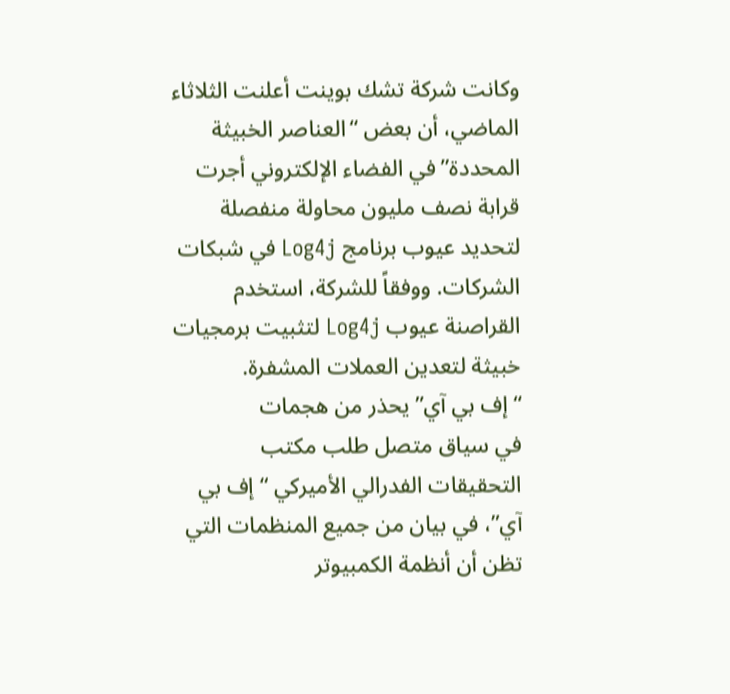وکانت شركة تشك بوينت أعلنت الثلاثاء الماضي، أن بعض “العناصر الخبيثة المحددة” في الفضاء الإلكتروني أجرت قرابة نصف مليون محاولة منفصلة لتحديد عيوب برنامج Log4j في شبكات الشركات. ووفقاً للشركة، استخدم القراصنة عيوب Log4j لتثبيت برمجيات خبيثة لتعدين العملات المشفرة.
“إف بي آي” يحذر من هجمات
في سياق متصل طلب مكتب التحقيقات الفدرالي الأميركي “إف بي آي”، في بيان من جميع المنظمات التي تظن أن أنظمة الكمبيوتر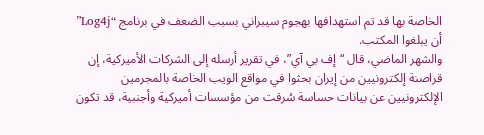الخاصة بها قد تم استهدافها بهجوم سيبراني بسبب الضعف في برنامج “Log4j” أن يبلغوا المكتب.
والشهر الماضي، قال “إف بي آي”، في تقرير أرسله إلى الشركات الأميركية، إن قراصنة إلكترونيين من إيران بحثوا في مواقع الويب الخاصة بالمجرمين الإلكترونيين عن بيانات حساسة سُرقت من مؤسسات أميركية وأجنبية، قد تكون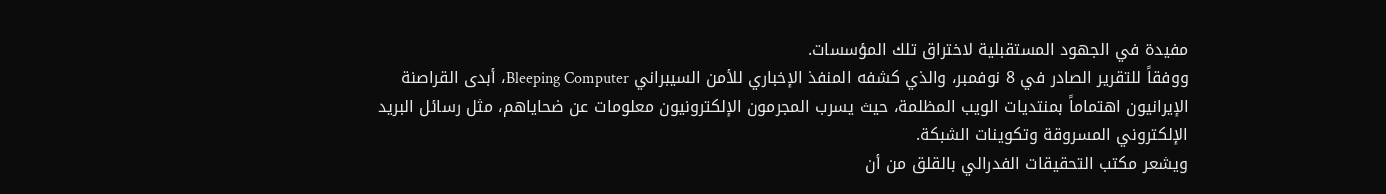مفيدة في الجهود المستقبلية لاختراق تلك المؤسسات.
ووفقاً للتقرير الصادر في 8 نوفمبر، والذي كشفه المنفذ الإخباري للأمن السيبراني Bleeping Computer، أبدى القراصنة الإيرانيون اهتماماً بمنتديات الويب المظلمة، حيث يسرب المجرمون الإلكترونيون معلومات عن ضحاياهم، مثل رسائل البريد الإلكتروني المسروقة وتكوينات الشبكة.
ويشعر مكتب التحقيقات الفدرالي بالقلق من أن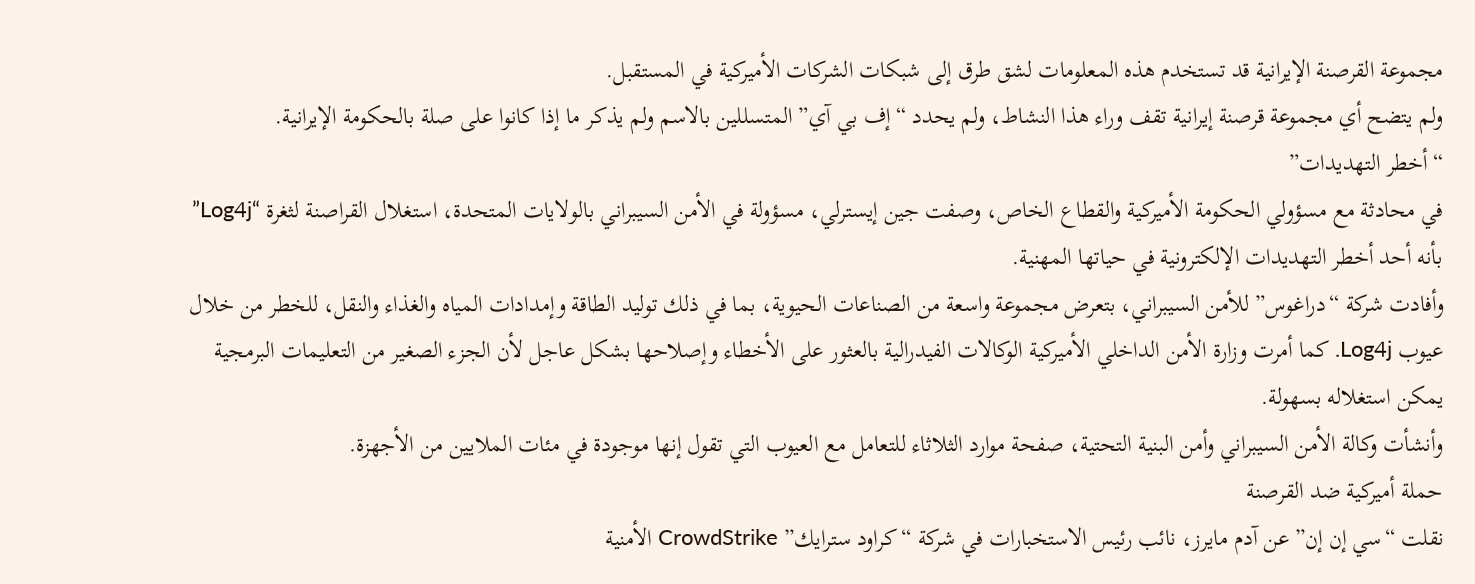مجموعة القرصنة الإيرانية قد تستخدم هذه المعلومات لشق طرق إلى شبكات الشركات الأميركية في المستقبل.
ولم يتضح أي مجموعة قرصنة إيرانية تقف وراء هذا النشاط، ولم يحدد “إف بي آي” المتسللين بالاسم ولم يذكر ما إذا كانوا على صلة بالحكومة الإيرانية.
“أخطر التهديدات”
في محادثة مع مسؤولي الحكومة الأميركية والقطاع الخاص، وصفت جين إيسترلي، مسؤولة في الأمن السيبراني بالولايات المتحدة، استغلال القراصنة لثغرة “Log4j” بأنه أحد أخطر التهديدات الإلكترونية في حياتها المهنية.
وأفادت شركة “دراغوس” للأمن السيبراني، بتعرض مجموعة واسعة من الصناعات الحيوية، بما في ذلك توليد الطاقة وإمدادات المياه والغذاء والنقل، للخطر من خلال عيوب Log4j. كما أمرت وزارة الأمن الداخلي الأميركية الوكالات الفيدرالية بالعثور على الأخطاء وإصلاحها بشكل عاجل لأن الجزء الصغير من التعليمات البرمجية يمكن استغلاله بسهولة.
وأنشأت وكالة الأمن السيبراني وأمن البنية التحتية، صفحة موارد الثلاثاء للتعامل مع العيوب التي تقول إنها موجودة في مئات الملايين من الأجهزة.
حملة أميركية ضد القرصنة
نقلت “سي إن إن” عن آدم مايرز، نائب رئيس الاستخبارات في شركة “كراود سترايك” CrowdStrike الأمنية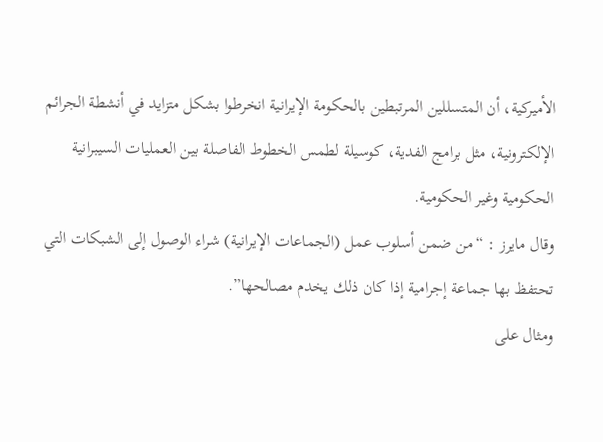الأميركية، أن المتسللين المرتبطين بالحكومة الإيرانية انخرطوا بشكل متزايد في أنشطة الجرائم الإلكترونية، مثل برامج الفدية، كوسيلة لطمس الخطوط الفاصلة بين العمليات السيبرانية الحكومية وغير الحكومية.
وقال مايرز : “من ضمن أسلوب عمل (الجماعات الإيرانية) شراء الوصول إلى الشبكات التي تحتفظ بها جماعة إجرامية إذا كان ذلك يخدم مصالحها”.
ومثال على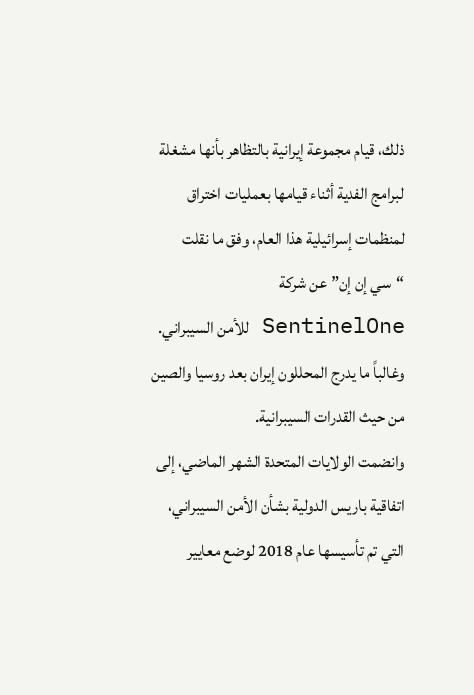ذلك، قيام مجموعة إيرانية بالتظاهر بأنها مشغلة لبرامج الفدية أثناء قيامها بعمليات اختراق لمنظمات إسرائيلية هذا العام، وفق ما نقلت “سي إن إن” عن شركة SentinelOne للأمن السيبراني.
وغالباً ما يدرج المحللون إيران بعد روسيا والصين من حيث القدرات السيبرانية.
وانضمت الولايات المتحدة الشهر الماضي، إلى اتفاقية باريس الدولية بشأن الأمن السيبراني، التي تم تأسيسها عام 2018 لوضع معايير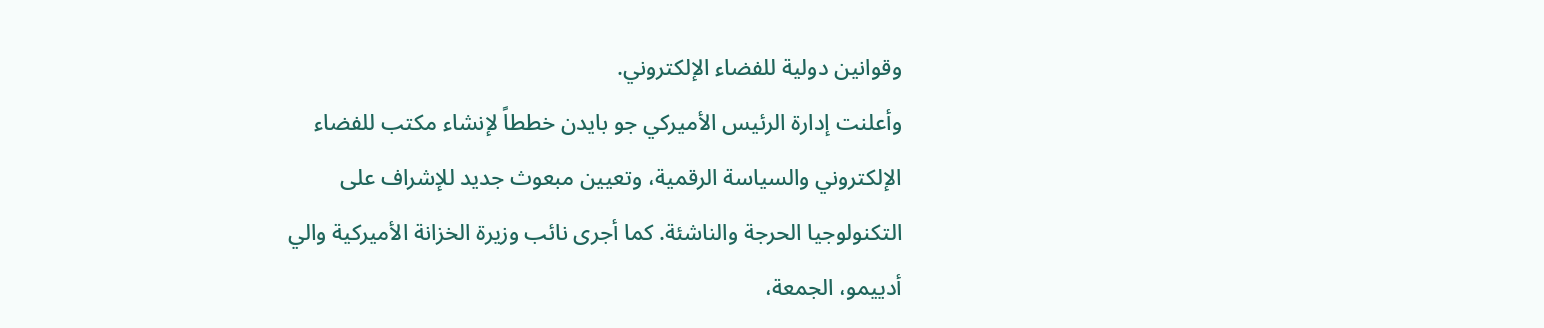وقوانين دولية للفضاء الإلكتروني.
وأعلنت إدارة الرئيس الأميركي جو بايدن خططاً لإنشاء مكتب للفضاء الإلكتروني والسياسة الرقمية، وتعيين مبعوث جديد للإشراف على التكنولوجيا الحرجة والناشئة. كما أجرى نائب وزيرة الخزانة الأميركية والي أدييمو، الجمعة،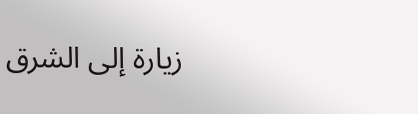زيارة إلى الشرق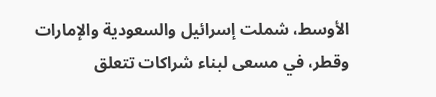الأوسط، شملت إسرائيل والسعودية والإمارات وقطر، في مسعى لبناء شراكات تتعلق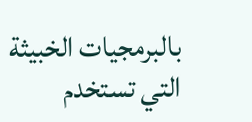بالبرمجيات الخبيثة التي تستخدم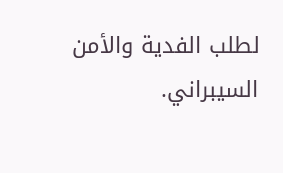لطلب الفدية والأمن السيبراني.